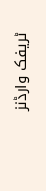ٹریفک وارڈنز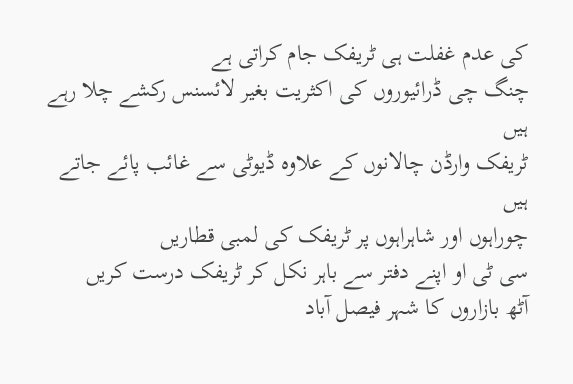کی عدم غفلت ہی ٹریفک جام کراتی ہے
چنگ چی ڈرائیوروں کی اکثریت بغیر لائسنس رکشے چلا رہے ہیں
ٹریفک وارڈن چالانوں کے علاوہ ڈیوٹی سے غائب پائے جاتے ہیں
چوراہوں اور شاہراہوں پر ٹریفک کی لمبی قطاریں
سی ٹی او اپنے دفتر سے باہر نکل کر ٹریفک درست کریں
آٹھ بازاروں کا شہر فیصل آباد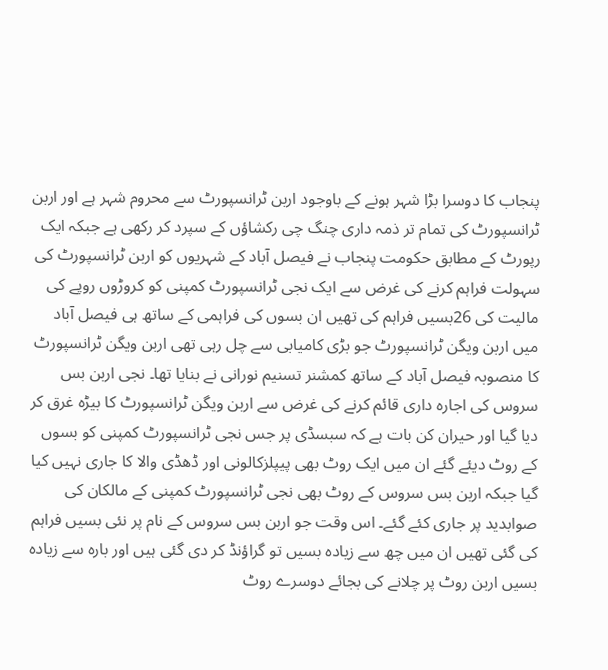پنجاب کا دوسرا بڑا شہر ہونے کے باوجود اربن ٹرانسپورٹ سے محروم شہر ہے اور اربن ٹرانسپورٹ کی تمام تر ذمہ داری چنگ چی رکشاؤں کے سپرد کر رکھی ہے جبکہ ایک رپورٹ کے مطابق حکومت پنجاب نے فیصل آباد کے شہریوں کو اربن ٹرانسپورٹ کی سہولت فراہم کرنے کی غرض سے ایک نجی ٹرانسپورٹ کمپنی کو کروڑوں روپے کی مالیت کی 26بسیں فراہم کی تھیں ان بسوں کی فراہمی کے ساتھ ہی فیصل آباد میں اربن ویگن ٹرانسپورٹ جو بڑی کامیابی سے چل رہی تھی اربن ویگن ٹرانسپورٹ کا منصوبہ فیصل آباد کے ساتھ کمشنر تسنیم نورانی نے بنایا تھا۔ نجی اربن بس سروس کی اجارہ داری قائم کرنے کی غرض سے اربن ویگن ٹرانسپورٹ کا بیڑہ غرق کر دیا گیا اور حیران کن بات ہے کہ سبسڈی پر جس نجی ٹرانسپورٹ کمپنی کو بسوں کے روٹ دیئے گئے ان میں ایک روٹ بھی پیپلزکالونی اور ڈھڈی والا کا جاری نہیں کیا گیا جبکہ اربن بس سروس کے روٹ بھی نجی ٹرانسپورٹ کمپنی کے مالکان کی صوابدید پر جاری کئے گئے۔ اس وقت جو اربن بس سروس کے نام پر نئی بسیں فراہم کی گئی تھیں ان میں چھ سے زیادہ بسیں تو گراؤنڈ کر دی گئی ہیں اور بارہ سے زیادہ بسیں اربن روٹ پر چلانے کی بجائے دوسرے روٹ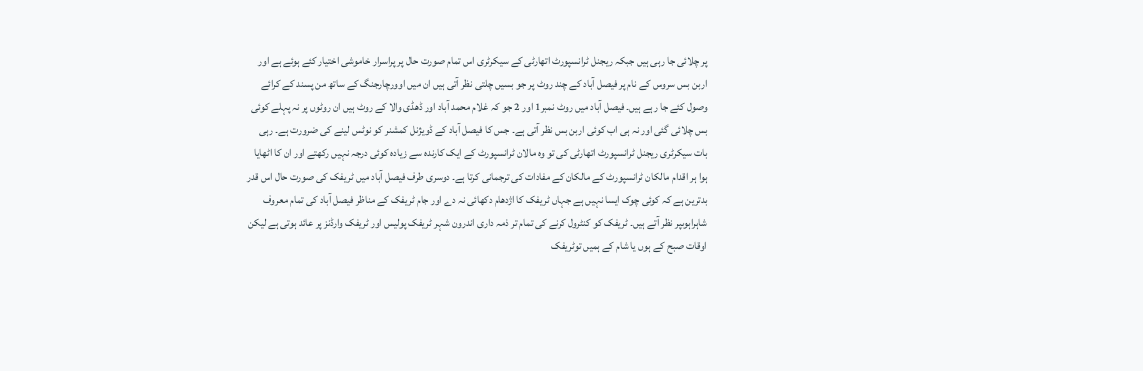پر چلائی جا رہی ہیں جبکہ ریجنل ٹرانسپورٹ اتھارٹی کے سیکرٹری اس تمام صورت حال پر پراسرار خاموشی اختیار کئے ہوئے ہے اور اربن بس سروس کے نام پر فیصل آباد کے چند روٹ پر جو بسیں چلتی نظر آتی ہیں ان میں اوورچارجنگ کے ساتھ من پسند کے کرائے وصول کئے جا رہے ہیں۔ فیصل آباد میں روٹ نمبر1 اور 2 جو کہ غلام محمد آباد اور ڈھڈی والا کے روٹ ہیں ان روٹوں پر نہ پہلے کوئی بس چلائی گئی اور نہ ہی اب کوئی اربن بس نظر آتی ہے۔ جس کا فیصل آباد کے ڈویژنل کمشنر کو نوٹس لینے کی ضرورت ہے۔ رہی بات سیکرٹری ریجنل ٹرانسپورٹ اتھارٹی کی تو وہ مالان ٹرانسپورٹ کے ایک کارندہ سے زیادہ کوئی درجہ نہیں رکھتے اور ان کا اٹھایا ہوا ہر اقدام مالکان ٹرانسپورٹ کے مالکان کے مفادات کی ترجمانی کرتا ہے۔ دوسری طرف فیصل آباد میں ٹریفک کی صورت حال اس قدر بدترین ہے کہ کوئی چوک ایسا نہیں ہے جہاں ٹریفک کا اژدھام دکھائی نہ دے اور جام ٹریفک کے مناظر فیصل آباد کی تمام معروف شاہراہوںپر نظر آتے ہیں۔ ٹریفک کو کنٹرول کرنے کی تمام تر ذمہ داری اندرون شہر ٹریفک پولیس اور ٹریفک وارڈنز پر عائد ہوتی ہے لیکن اوقات صبح کے ہوں یا شام کے ہمیں توٹریفک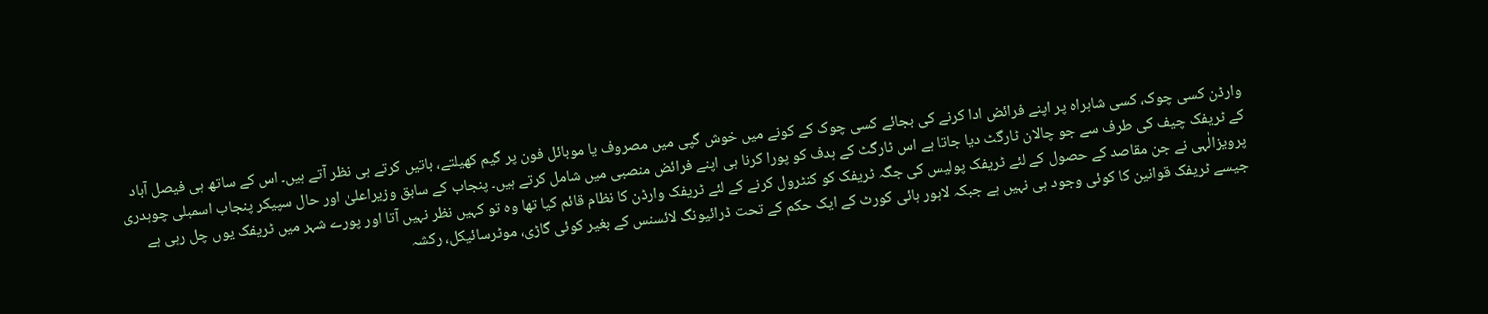وارڈن کسی چوک، کسی شاہراہ پر اپنے فرائض ادا کرنے کی بجائے کسی چوک کے کونے میں خوش گپی میں مصروف یا موبائل فون پر گیم کھیلتے، باتیں کرتے ہی نظر آتے ہیں۔ اس کے ساتھ ہی فیصل آباد کے ٹریفک چیف کی طرف سے جو چالان ٹارگٹ دیا جاتا ہے اس ٹارگٹ کے ہدف کو پورا کرنا ہی اپنے فرائض منصبی میں شامل کرتے ہیں۔ پنجاب کے سابق وزیراعلیٰ اور حال سپیکر پنجاب اسمبلی چوہدری پرویزالٰہی نے جن مقاصد کے حصول کے لئے ٹریفک پولیس کی جگہ ٹریفک کو کنٹرول کرنے کے لئے ٹریفک وارڈن کا نظام قائم کیا تھا وہ تو کہیں نظر نہیں آتا اور پورے شہر میں ٹریفک یوں چل رہی ہے جیسے ٹریفک قوانین کا کوئی وجود ہی نہیں ہے جبکہ لاہور ہائی کورٹ کے ایک حکم کے تحت ڈرائیونگ لائسنس کے بغیر کوئی گاڑی، موٹرسائیکل، رکشہ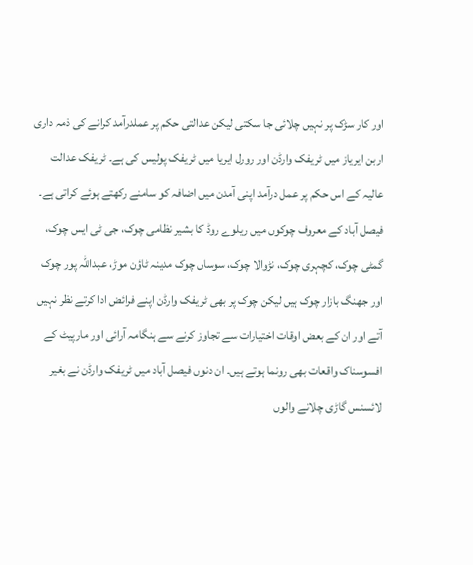اور کار سڑک پر نہیں چلائی جا سکتی لیکن عدالتی حکم پر عملدرآمد کرانے کی ذمہ داری اربن ایریاز میں ٹریفک وارڈن اور رورل ایریا میں ٹریفک پولیس کی ہے۔ ٹریفک عدالت عالیہ کے اس حکم پر عمل درآمد اپنی آمدن میں اضافہ کو سامنے رکھتے ہوئے کراتی ہے۔ فیصل آباد کے معروف چوکوں میں ریلوے روڈ کا بشیر نظامی چوک، جی ٹی ایس چوک، گمٹی چوک، کچہری چوک، نڑوالا چوک، سوساں چوک مدینہ ٹاؤن موڑ، عبداللہ پور چوک اور جھنگ بازار چوک ہیں لیکن چوک پر بھی ٹریفک وارڈن اپنے فرائض ادا کرتے نظر نہیں آتے اور ان کے بعض اوقات اختیارات سے تجاوز کرنے سے ہنگامہ آرائی اور مارپیٹ کے افسوسناک واقعات بھی رونما ہوتے ہیں۔ ان دنوں فیصل آباد میں ٹریفک وارڈن نے بغیر لائسنس گاڑی چلانے والوں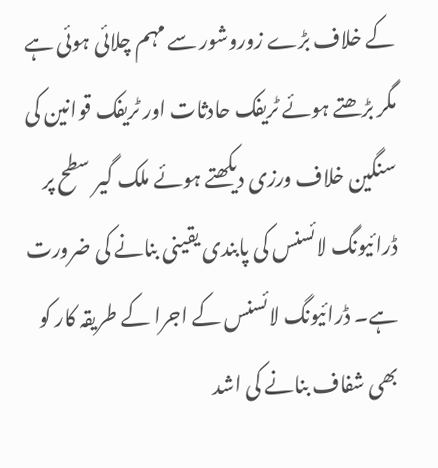کے خلاف بڑے زوروشور سے مہم چلائی ہوئی ہے مگر بڑھتے ہوئے ٹریفک حادثات اور ٹریفک قوانین کی سنگین خلاف ورزی دیکھتے ہوئے ملک گیر سطح پر ڈرائیونگ لائسنس کی پابندی یقینی بنانے کی ضرورت ہے۔ ڈرائیونگ لائسنس کے اجرا کے طریقہ کار کو بھی شفاف بنانے کی اشد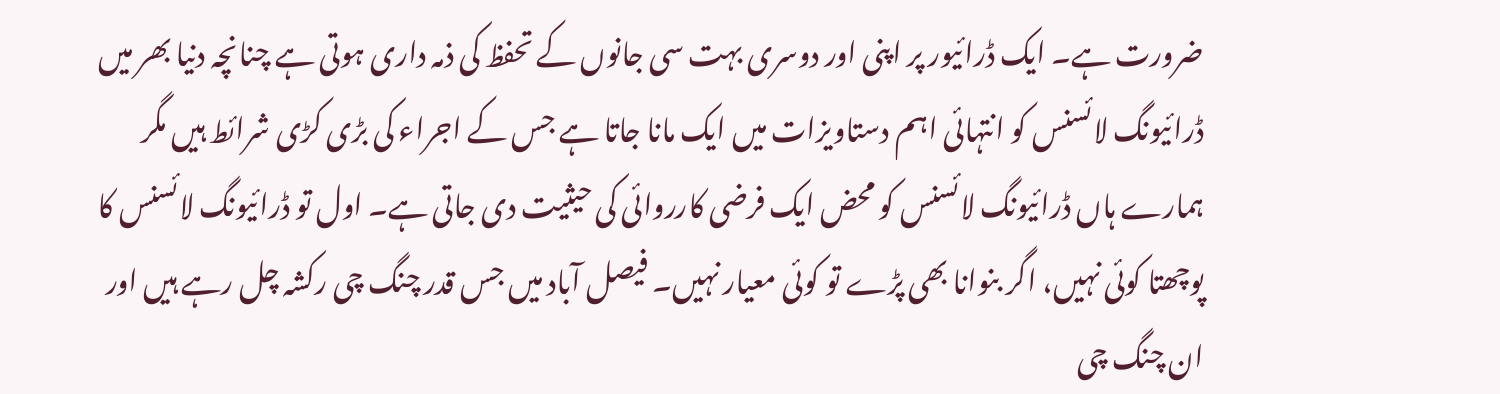ضرورت ہے۔ ایک ڈرائیور پر اپنی اور دوسری بہت سی جانوں کے تحفظ کی ذمہ داری ہوتی ہے چنانچہ دنیا بھر میں ڈرائیونگ لائسنس کو انتہائی اہم دستاویزات میں ایک مانا جاتا ہے جس کے اجراء کی بڑی کڑی شرائط ہیں مگر ہمارے ہاں ڈرائیونگ لائسنس کو محض ایک فرضی کارروائی کی حیثیت دی جاتی ہے۔ اول تو ڈرائیونگ لائسنس کا پوچھتا کوئی نہیں، اگر بنوانا بھی پڑے تو کوئی معیار نہیں۔ فیصل آباد میں جس قدر چنگ چی رکشہ چل رہے ہیں اور ان چنگ چی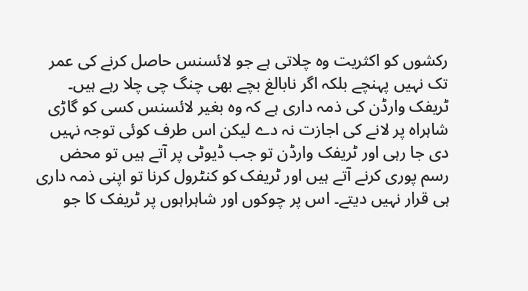رکشوں کو اکثریت وہ چلاتی ہے جو لائسنس حاصل کرنے کی عمر تک نہیں پہنچے بلکہ اگر نابالغ بچے بھی چنگ چی چلا رہے ہیں۔ ٹریفک وارڈن کی ذمہ داری ہے کہ وہ بغیر لائسنس کسی کو گاڑی شاہراہ پر لانے کی اجازت نہ دے لیکن اس طرف کوئی توجہ نہیں دی جا رہی اور ٹریفک وارڈن تو جب ڈیوٹی پر آتے ہیں تو محض رسم پوری کرنے آتے ہیں اور ٹریفک کو کنٹرول کرنا تو اپنی ذمہ داری ہی قرار نہیں دیتے۔ اس پر چوکوں اور شاہراہوں پر ٹریفک کا جو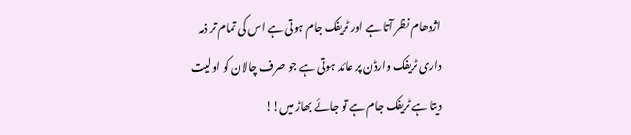اژدھام نظر آتا ہے اور ٹریفک جام ہوتی ہے اس کی تمام تر ذمہ داری ٹریفک وارڈن پر عائد ہوتی ہے جو صرف چالان کو اولیت دیتا ہے ٹریفک جام ہے تو جائے بھاڑ میں!!